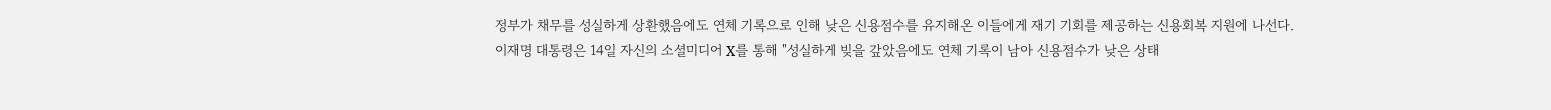정부가 채무를 성실하게 상환했음에도 연체 기록으로 인해 낮은 신용점수를 유지해온 이들에게 재기 기회를 제공하는 신용회복 지원에 나선다.
이재명 대통령은 14일 자신의 소셜미디어 X를 통해 "성실하게 빚을 갚았음에도 연체 기록이 남아 신용점수가 낮은 상태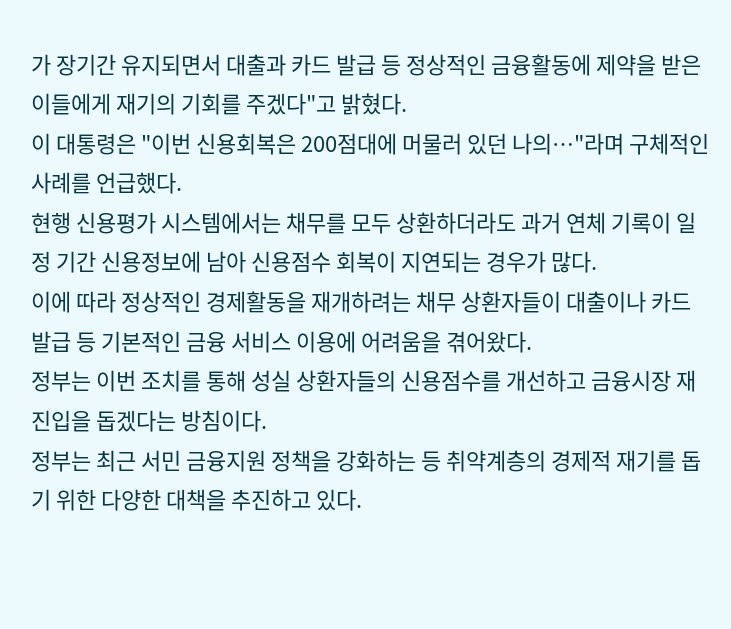가 장기간 유지되면서 대출과 카드 발급 등 정상적인 금융활동에 제약을 받은 이들에게 재기의 기회를 주겠다"고 밝혔다.
이 대통령은 "이번 신용회복은 200점대에 머물러 있던 나의…"라며 구체적인 사례를 언급했다.
현행 신용평가 시스템에서는 채무를 모두 상환하더라도 과거 연체 기록이 일정 기간 신용정보에 남아 신용점수 회복이 지연되는 경우가 많다.
이에 따라 정상적인 경제활동을 재개하려는 채무 상환자들이 대출이나 카드 발급 등 기본적인 금융 서비스 이용에 어려움을 겪어왔다.
정부는 이번 조치를 통해 성실 상환자들의 신용점수를 개선하고 금융시장 재진입을 돕겠다는 방침이다.
정부는 최근 서민 금융지원 정책을 강화하는 등 취약계층의 경제적 재기를 돕기 위한 다양한 대책을 추진하고 있다.